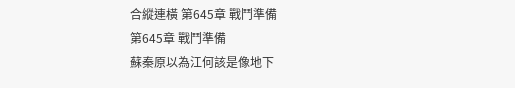合縱連橫 第645章 戰鬥準備
第645章 戰鬥準備
蘇秦原以為江何該是像地下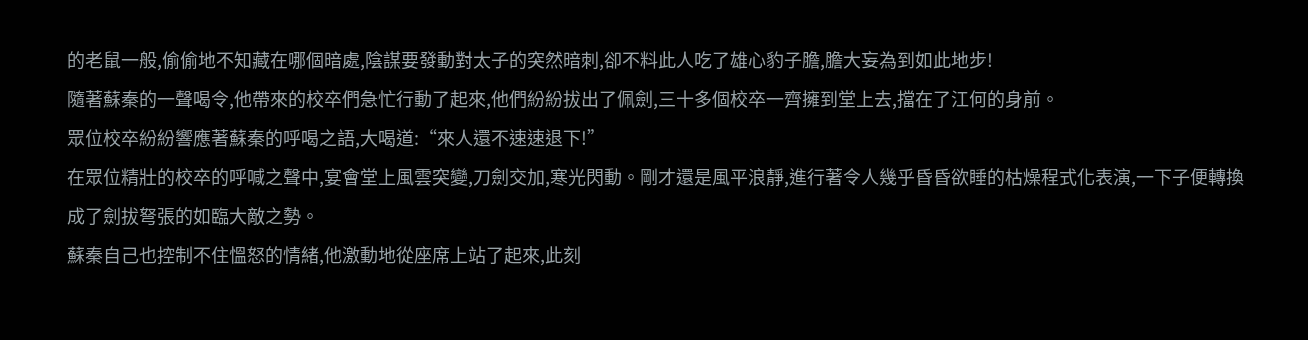的老鼠一般,偷偷地不知藏在哪個暗處,陰謀要發動對太子的突然暗刺,卻不料此人吃了雄心豹子膽,膽大妄為到如此地步!
隨著蘇秦的一聲喝令,他帶來的校卒們急忙行動了起來,他們紛紛拔出了佩劍,三十多個校卒一齊擁到堂上去,擋在了江何的身前。
眾位校卒紛紛響應著蘇秦的呼喝之語,大喝道:“來人還不速速退下!”
在眾位精壯的校卒的呼喊之聲中,宴會堂上風雲突變,刀劍交加,寒光閃動。剛才還是風平浪靜,進行著令人幾乎昏昏欲睡的枯燥程式化表演,一下子便轉換成了劍拔弩張的如臨大敵之勢。
蘇秦自己也控制不住慍怒的情緒,他激動地從座席上站了起來,此刻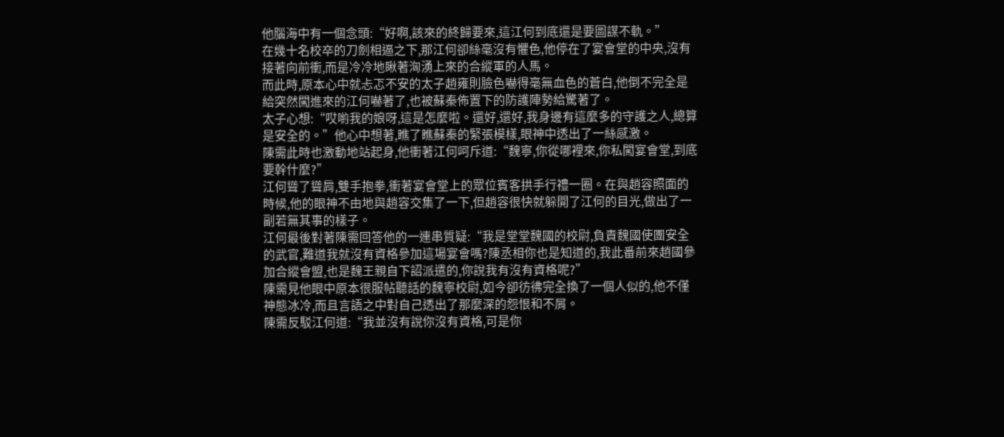他腦海中有一個念頭:“好啊,該來的終歸要來,這江何到底還是要圖謀不軌。”
在幾十名校卒的刀劍相逼之下,那江何卻絲毫沒有懼色,他停在了宴會堂的中央,沒有接著向前衝,而是冷冷地瞅著洶湧上來的合縱軍的人馬。
而此時,原本心中就忐忑不安的太子趙雍則臉色嚇得毫無血色的蒼白,他倒不完全是給突然闖進來的江何嚇著了,也被蘇秦佈置下的防護陣勢給驚著了。
太子心想:“哎喲我的娘呀,這是怎麼啦。還好,還好,我身邊有這麼多的守護之人,總算是安全的。”他心中想著,瞧了瞧蘇秦的緊張模樣,眼神中透出了一絲感激。
陳需此時也激動地站起身,他衝著江何呵斥道:“魏寧,你從哪裡來,你私闖宴會堂,到底要幹什麼?”
江何聳了聳肩,雙手抱拳,衝著宴會堂上的眾位賓客拱手行禮一圈。在與趙容照面的時候,他的眼神不由地與趙容交集了一下,但趙容很快就躲開了江何的目光,做出了一副若無其事的樣子。
江何最後對著陳需回答他的一連串質疑:“我是堂堂魏國的校尉,負責魏國使團安全的武官,難道我就沒有資格參加這場宴會嗎?陳丞相你也是知道的,我此番前來趙國參加合縱會盟,也是魏王親自下詔派遣的,你說我有沒有資格呢?”
陳需見他眼中原本很服帖聽話的魏寧校尉,如今卻彷彿完全換了一個人似的,他不僅神態冰冷,而且言語之中對自己透出了那麼深的怨恨和不屑。
陳需反駁江何道:“我並沒有說你沒有資格,可是你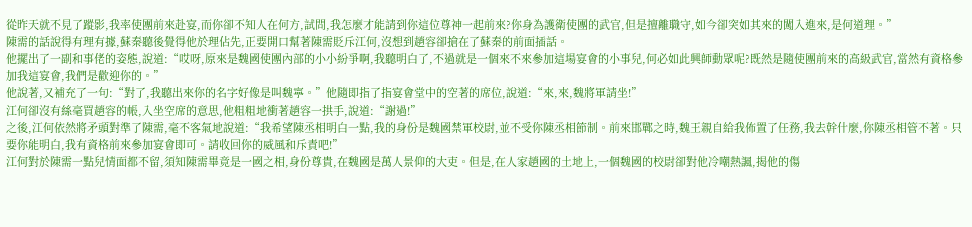從昨天就不見了蹤影,我率使團前來赴宴,而你卻不知人在何方,試問,我怎麼才能請到你這位尊神一起前來?你身為護衛使團的武官,但是擅離職守,如今卻突如其來的闖入進來,是何道理。”
陳需的話說得有理有據,蘇秦聽後覺得他於理佔先,正要開口幫著陳需貶斥江何,沒想到趙容卻搶在了蘇秦的前面插話。
他擺出了一副和事佬的姿態,說道:“哎呀,原來是魏國使團內部的小小紛爭啊,我聽明白了,不過就是一個來不來參加這場宴會的小事兒,何必如此興師動眾呢?既然是隨使團前來的高級武官,當然有資格參加我這宴會,我們是歡迎你的。”
他說著,又補充了一句:“對了,我聽出來你的名字好像是叫魏寧。”他隨即指了指宴會堂中的空著的席位,說道:“來,來,魏將軍請坐!”
江何卻沒有絲毫買趙容的帳,入坐空席的意思,他粗粗地衝著趙容一拱手,說道:“謝過!”
之後,江何依然將矛頭對準了陳需,毫不客氣地說道:“我希望陳丞相明白一點,我的身份是魏國禁軍校尉,並不受你陳丞相節制。前來邯鄲之時,魏王親自給我佈置了任務,我去幹什麼,你陳丞相管不著。只要你能明白,我有資格前來參加宴會即可。請收回你的威風和斥責吧!”
江何對於陳需一點兒情面都不留,須知陳需畢竟是一國之相,身份尊貴,在魏國是萬人景仰的大吏。但是,在人家趙國的土地上,一個魏國的校尉卻對他冷嘲熱諷,揭他的傷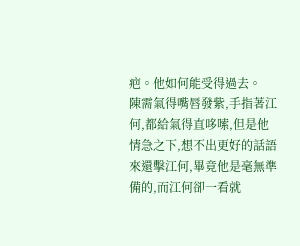疤。他如何能受得過去。
陳需氣得嘴唇發紫,手指著江何,都給氣得直哆嗦,但是他情急之下,想不出更好的話語來還擊江何,畢竟他是毫無準備的,而江何卻一看就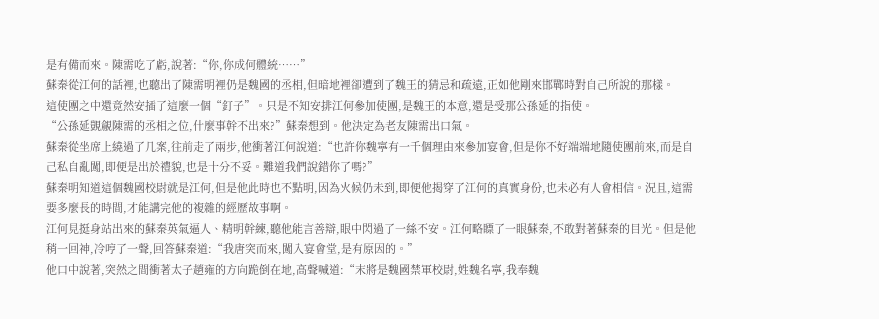是有備而來。陳需吃了虧,說著:“你,你成何體統……”
蘇秦從江何的話裡,也聽出了陳需明裡仍是魏國的丞相,但暗地裡卻遭到了魏王的猜忌和疏遠,正如他剛來邯鄲時對自己所說的那樣。
這使團之中還竟然安插了這麼一個“釘子”。只是不知安排江何參加使團,是魏王的本意,還是受那公孫延的指使。
“公孫延覬覦陳需的丞相之位,什麼事幹不出來?”蘇秦想到。他決定為老友陳需出口氣。
蘇秦從坐席上繞過了几案,往前走了兩步,他衝著江何說道:“也許你魏寧有一千個理由來參加宴會,但是你不好端端地隨使團前來,而是自己私自亂闖,即便是出於禮貌,也是十分不妥。難道我們說錯你了嗎?”
蘇秦明知道這個魏國校尉就是江何,但是他此時也不點明,因為火候仍未到,即便他揭穿了江何的真實身份,也未必有人會相信。況且,這需要多麼長的時間,才能講完他的複雜的經歷故事啊。
江何見挺身站出來的蘇秦英氣逼人、精明幹練,聽他能言善辯,眼中閃過了一絲不安。江何略瞟了一眼蘇秦,不敢對著蘇秦的目光。但是他稍一回神,冷哼了一聲,回答蘇秦道:“我唐突而來,闖入宴會堂,是有原因的。”
他口中說著,突然之間衝著太子趙雍的方向跪倒在地,高聲喊道:“末將是魏國禁軍校尉,姓魏名寧,我奉魏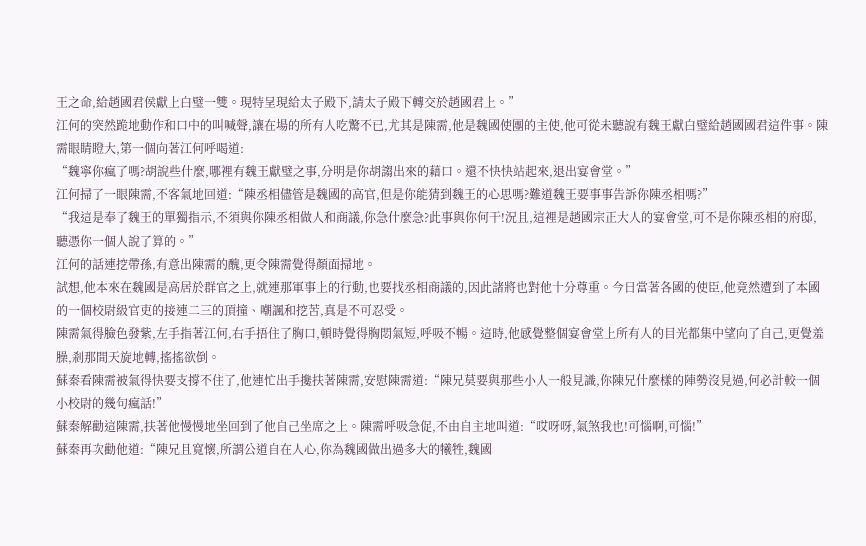王之命,給趙國君侯獻上白璧一雙。現特呈現給太子殿下,請太子殿下轉交於趙國君上。”
江何的突然跪地動作和口中的叫喊聲,讓在場的所有人吃驚不已,尤其是陳需,他是魏國使團的主使,他可從未聽說有魏王獻白璧給趙國國君這件事。陳需眼睛瞪大,第一個向著江何呼喝道:
“魏寧你瘋了嗎?胡說些什麼,哪裡有魏王獻璧之事,分明是你胡謅出來的藉口。還不快快站起來,退出宴會堂。”
江何掃了一眼陳需,不客氣地回道:“陳丞相儘管是魏國的高官,但是你能猜到魏王的心思嗎?難道魏王要事事告訴你陳丞相嗎?”
“我這是奉了魏王的單獨指示,不須與你陳丞相做人和商議,你急什麼急?此事與你何干!況且,這裡是趙國宗正大人的宴會堂,可不是你陳丞相的府邸,聽憑你一個人說了算的。”
江何的話連挖帶孫,有意出陳需的醜,更令陳需覺得顏面掃地。
試想,他本來在魏國是高居於群官之上,就連那軍事上的行動,也要找丞相商議的,因此諸將也對他十分尊重。今日當著各國的使臣,他竟然遭到了本國的一個校尉級官吏的接連二三的頂撞、嘲諷和挖苦,真是不可忍受。
陳需氣得臉色發紫,左手指著江何,右手捂住了胸口,頓時覺得胸悶氣短,呼吸不暢。這時,他感覺整個宴會堂上所有人的目光都集中望向了自己,更覺羞臊,剎那間天旋地轉,搖搖欲倒。
蘇秦看陳需被氣得快要支撐不住了,他連忙出手攙扶著陳需,安慰陳需道:“陳兄莫要與那些小人一般見識,你陳兄什麼樣的陣勢沒見過,何必計較一個小校尉的幾句瘋話!”
蘇秦解勸這陳需,扶著他慢慢地坐回到了他自己坐席之上。陳需呼吸急促,不由自主地叫道:“哎呀呀,氣煞我也!可惱啊,可惱!”
蘇秦再次勸他道:“陳兄且寬懷,所謂公道自在人心,你為魏國做出過多大的犧牲,魏國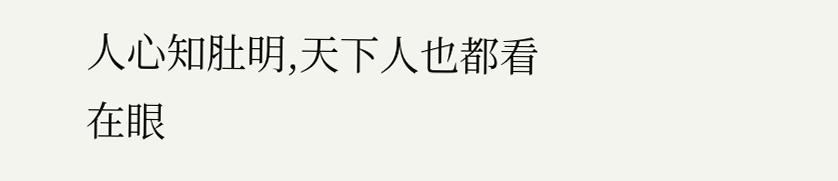人心知肚明,天下人也都看在眼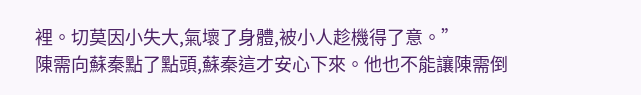裡。切莫因小失大,氣壞了身體,被小人趁機得了意。”
陳需向蘇秦點了點頭,蘇秦這才安心下來。他也不能讓陳需倒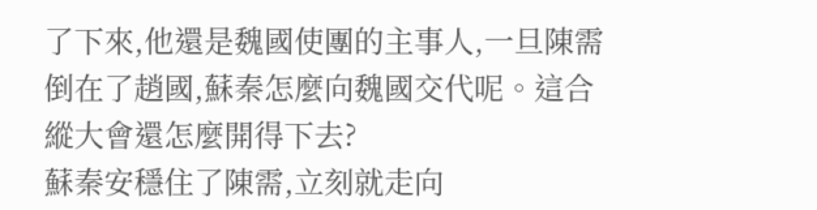了下來,他還是魏國使團的主事人,一旦陳需倒在了趙國,蘇秦怎麼向魏國交代呢。這合縱大會還怎麼開得下去?
蘇秦安穩住了陳需,立刻就走向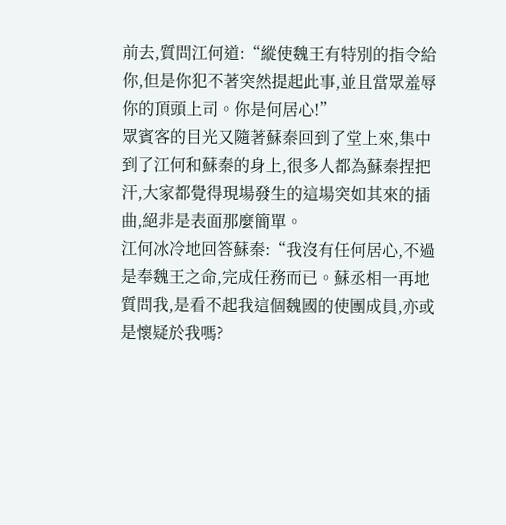前去,質問江何道:“縱使魏王有特別的指令給你,但是你犯不著突然提起此事,並且當眾羞辱你的頂頭上司。你是何居心!”
眾賓客的目光又隨著蘇秦回到了堂上來,集中到了江何和蘇秦的身上,很多人都為蘇秦捏把汗,大家都覺得現場發生的這場突如其來的插曲,絕非是表面那麼簡單。
江何冰冷地回答蘇秦:“我沒有任何居心,不過是奉魏王之命,完成任務而已。蘇丞相一再地質問我,是看不起我這個魏國的使團成員,亦或是懷疑於我嗎?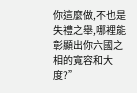你這麼做,不也是失禮之舉,哪裡能彰顯出你六國之相的寬容和大度?”